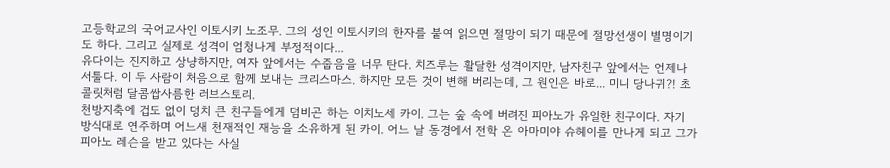고등학교의 국어교사인 이토시키 노조무. 그의 성인 이토시키의 한자를 붙여 읽으면 절망이 되기 때문에 절망선생이 별명이기도 하다. 그리고 실제로 성격이 엄청나게 부정적이다...
유다이는 진지하고 상냥하지만, 여자 앞에서는 수줍음을 너무 탄다. 치즈루는 활달한 성격이지만, 남자친구 앞에서는 언제나 서툴다. 이 두 사람이 처음으로 함께 보내는 크리스마스. 하지만 모든 것이 변해 버리는데, 그 원인은 바로... 미니 당나귀?! 초콜릿처럼 달콤쌉사름한 러브스토리.
천방지축에 겁도 없이 덩치 큰 친구들에게 덤비곤 하는 이치노세 카이. 그는 숲 속에 버려진 피아노가 유일한 친구이다. 자기 방식대로 연주하며 어느새 천재적인 재능을 소유하게 된 카이. 어느 날 동경에서 전학 온 아마미야 슈헤이를 만나게 되고 그가 피아노 레슨을 받고 있다는 사실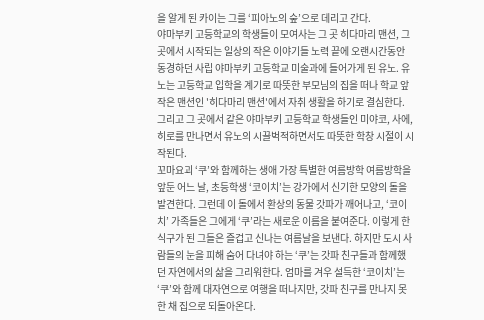을 알게 된 카이는 그를 ‘피아노의 숲’으로 데리고 간다.
야마부키 고등학교의 학생들이 모여사는 그 곳 히다마리 맨션, 그 곳에서 시작되는 일상의 작은 이야기들 노력 끝에 오랜시간동안 동경하던 사립 야마부키 고등학교 미술과에 들어가게 된 유노. 유노는 고등학교 입학을 계기로 따뜻한 부모님의 집을 떠나 학교 앞 작은 맨션인 '히다마리 맨션'에서 자취 생활을 하기로 결심한다. 그리고 그 곳에서 같은 야마부키 고등학교 학생들인 미야코, 사에, 히로를 만나면서 유노의 시끌벅적하면서도 따뜻한 학창 시절이 시작된다.
꼬마요괴 ‘쿠’와 함께하는 생애 가장 특별한 여름방학 여름방학을 앞둔 어느 날, 초등학생 ‘코이치’는 강가에서 신기한 모양의 돌을 발견한다. 그런데 이 돌에서 환상의 동물 갓파가 깨어나고, ‘코이치’ 가족들은 그에게 ‘쿠’라는 새로운 이름을 붙여준다. 이렇게 한 식구가 된 그들은 즐겁고 신나는 여름날을 보낸다. 하지만 도시 사람들의 눈을 피해 숨어 다녀야 하는 ‘쿠’는 갓파 친구들과 함께했던 자연에서의 삶을 그리워한다. 엄마를 겨우 설득한 ‘코이치’는 ‘쿠’와 함께 대자연으로 여행을 떠나지만, 갓파 친구를 만나지 못한 채 집으로 되돌아온다.